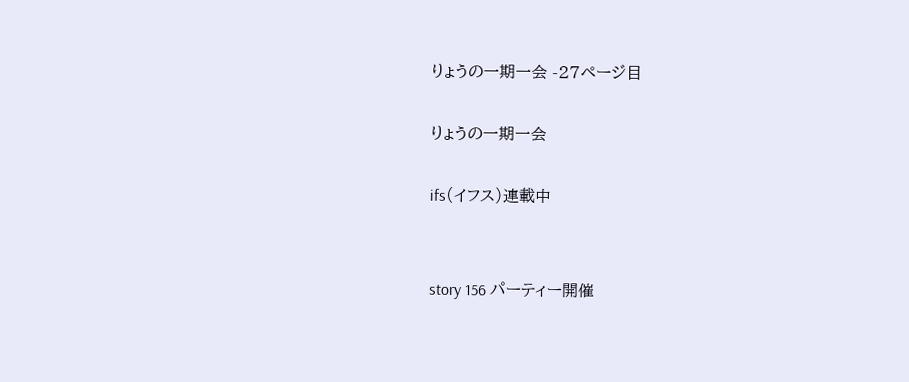りょうの一期一会 -27ページ目

りょうの一期一会

ifs(イフス)連載中


story 156 パーティー開催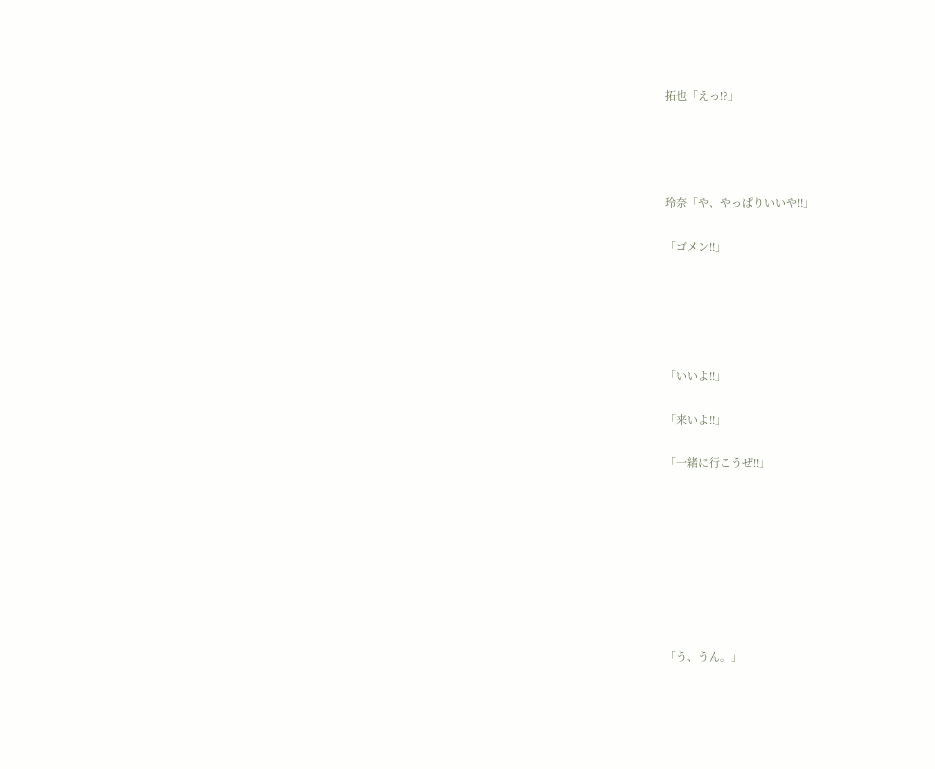拓也「えっ!?」




玲奈「や、やっぱりいいや!!」

「ゴメン!!」





「いいよ!!」

「来いよ!!」

「一緒に行こうぜ!!」








「う、うん。」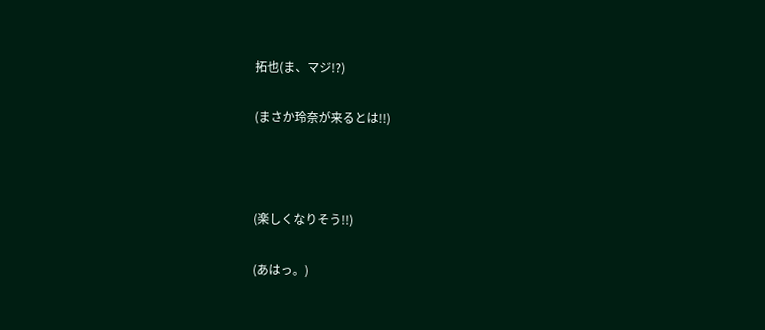拓也(ま、マジ!?)

(まさか玲奈が来るとは!!)



(楽しくなりそう!!)

(あはっ。)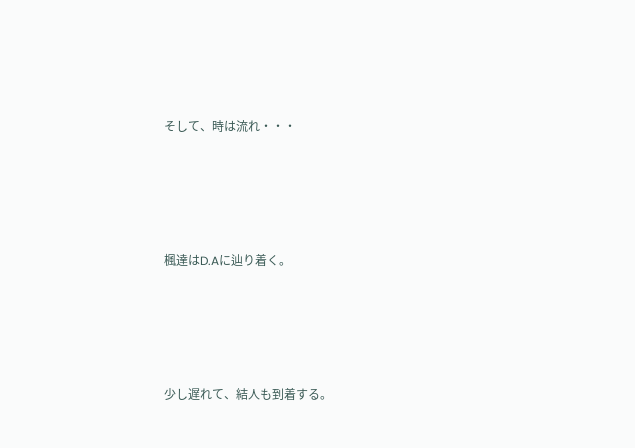そして、時は流れ・・・




楓達はD.Aに辿り着く。




少し遅れて、結人も到着する。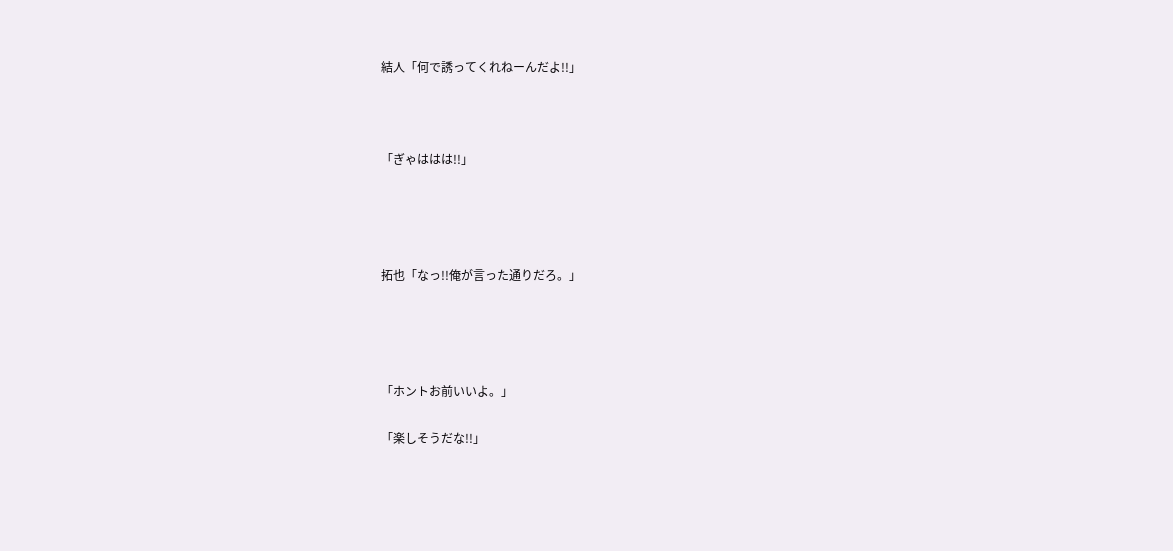結人「何で誘ってくれねーんだよ!!」



「ぎゃははは!!」




拓也「なっ!!俺が言った通りだろ。」




「ホントお前いいよ。」

「楽しそうだな!!」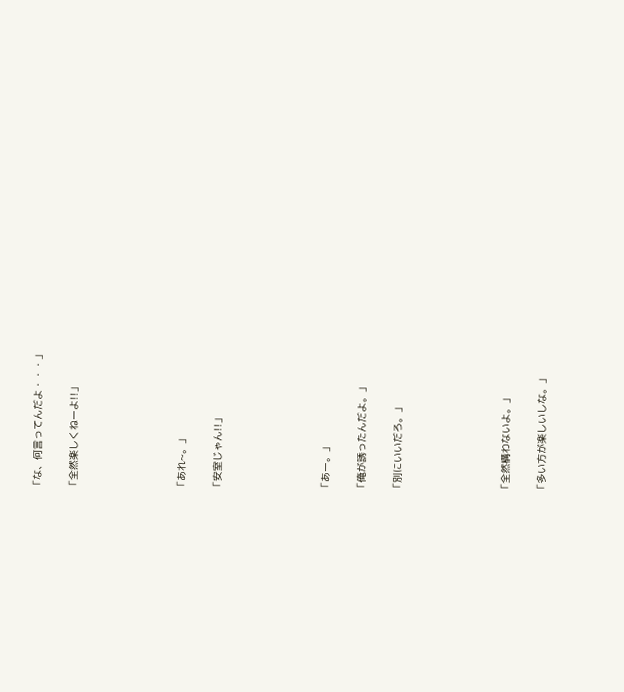「な、何言ってんだよ・・・」

「全然楽しくねーよ!!」





「あれ~。」

「安室じゃん!!」





「あー。」

「俺が誘ったんだよ。」

「別にいいだろ。」





「全然構わないよ。」

「多い方が楽しいしな。」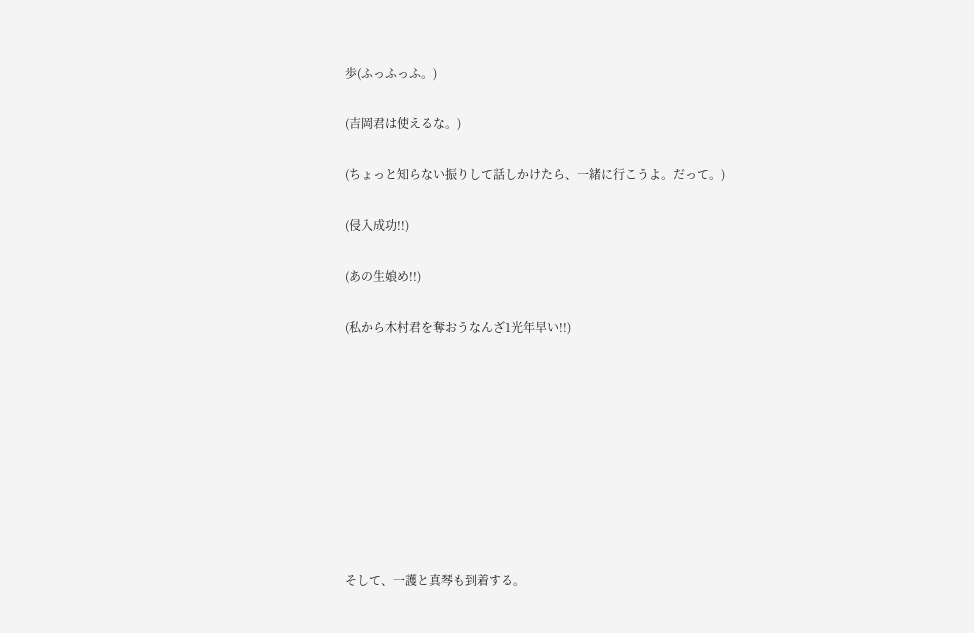歩(ふっふっふ。)

(吉岡君は使えるな。)

(ちょっと知らない振りして話しかけたら、一緒に行こうよ。だって。)

(侵入成功!!)

(あの生娘め!!)

(私から木村君を奪おうなんざ1光年早い!!)









そして、一護と真琴も到着する。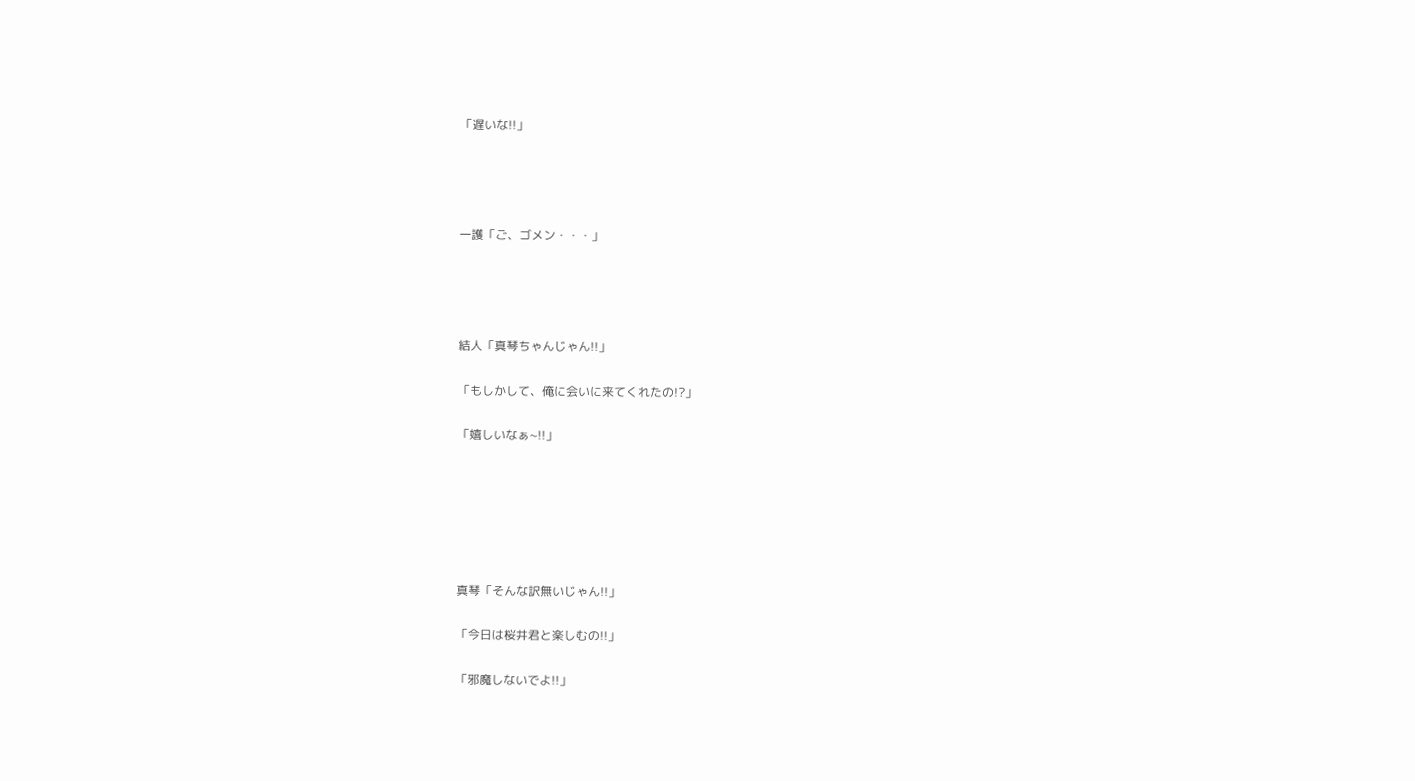「遅いな!!」




一護「ご、ゴメン・・・」




結人「真琴ちゃんじゃん!!」

「もしかして、俺に会いに来てくれたの!?」

「嬉しいなぁ~!!」






真琴「そんな訳無いじゃん!!」

「今日は桜井君と楽しむの!!」

「邪魔しないでよ!!」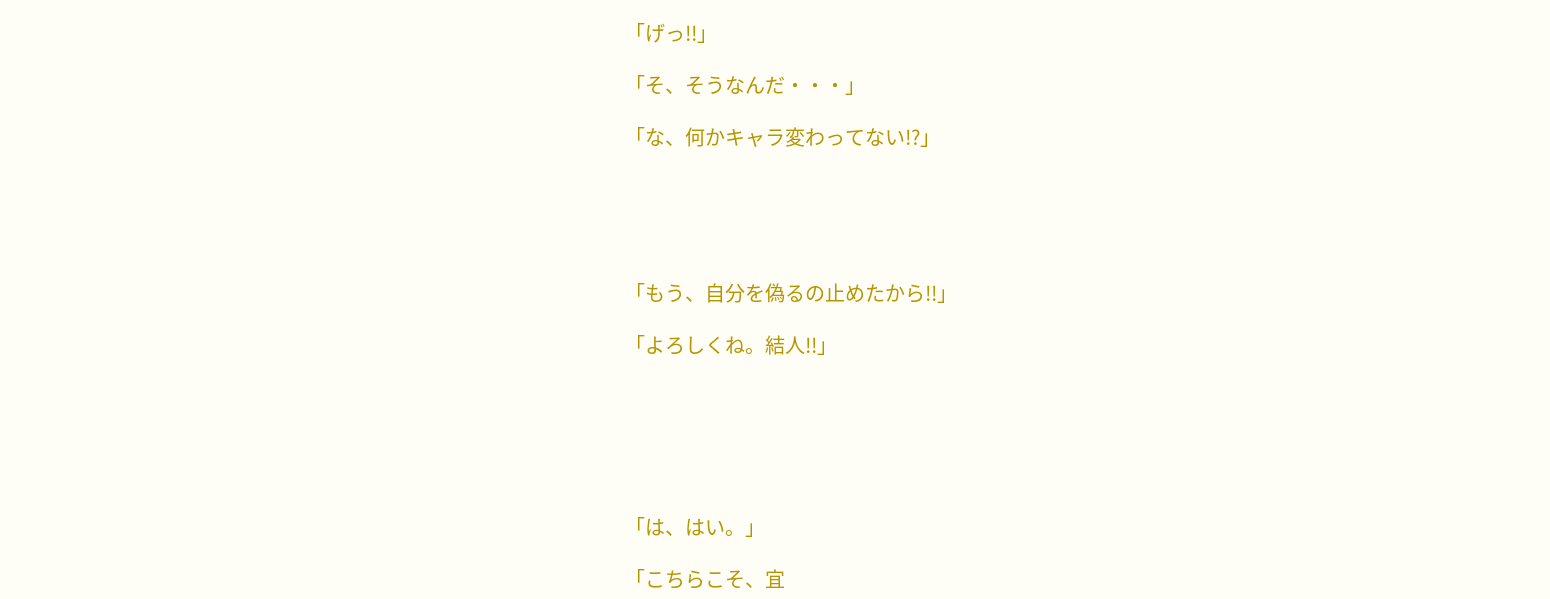「げっ!!」

「そ、そうなんだ・・・」

「な、何かキャラ変わってない!?」





「もう、自分を偽るの止めたから!!」

「よろしくね。結人!!」






「は、はい。」

「こちらこそ、宜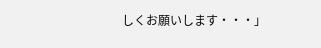しくお願いします・・・」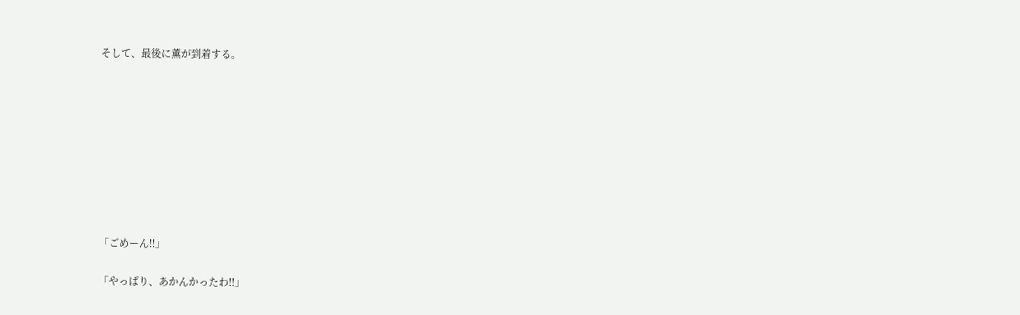そして、最後に薫が到着する。









「ごめーん!!」

「やっぱり、あかんかったわ!!」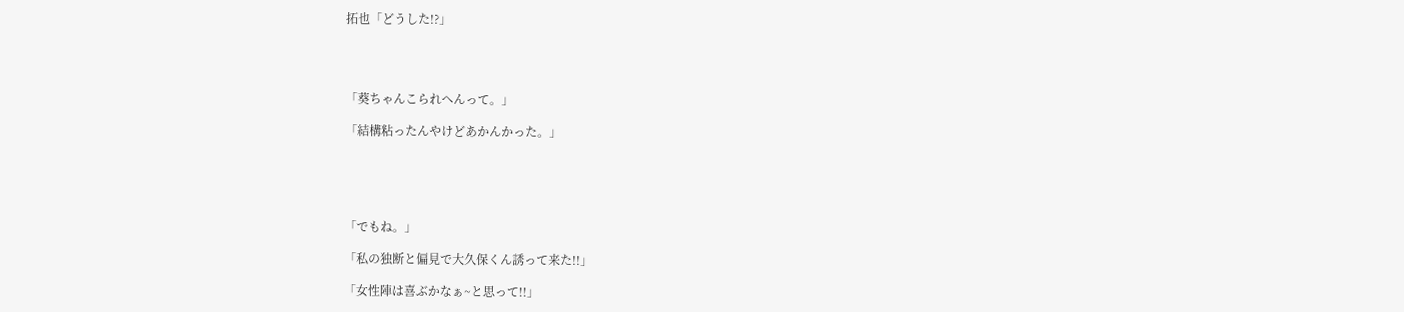拓也「どうした!?」




「葵ちゃんこられへんって。」

「結構粘ったんやけどあかんかった。」





「でもね。」

「私の独断と偏見で大久保くん誘って来た!!」

「女性陣は喜ぶかなぁ~と思って!!」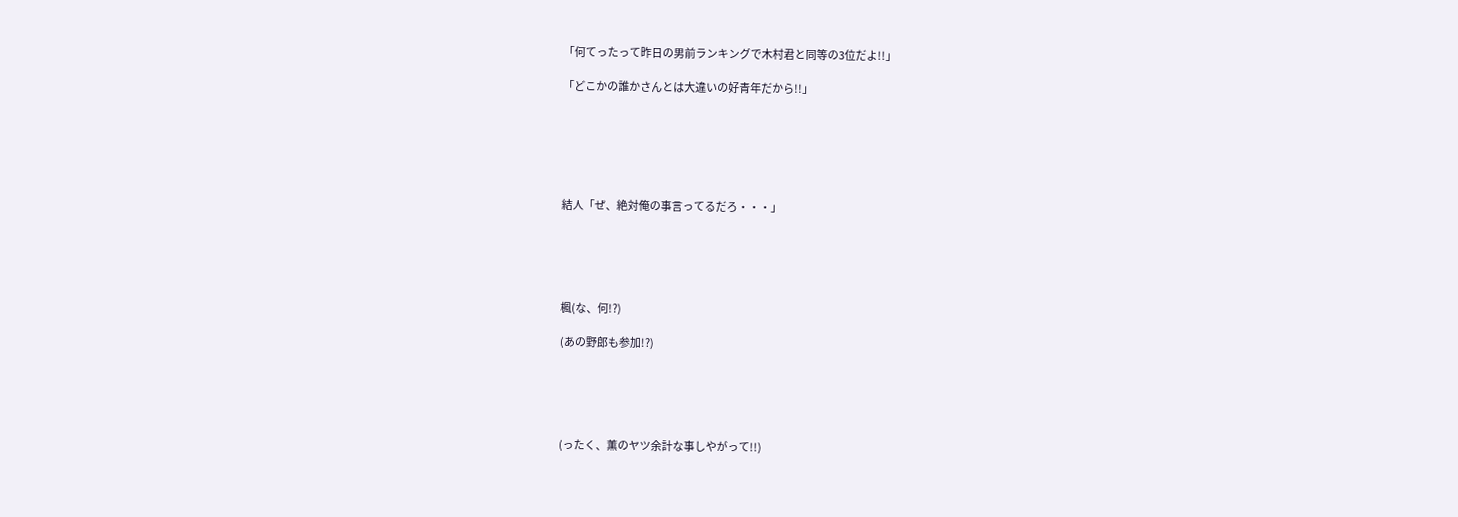「何てったって昨日の男前ランキングで木村君と同等の3位だよ!!」

「どこかの誰かさんとは大違いの好青年だから!!」






結人「ぜ、絶対俺の事言ってるだろ・・・」





楓(な、何!?)

(あの野郎も参加!?)





(ったく、薫のヤツ余計な事しやがって!!)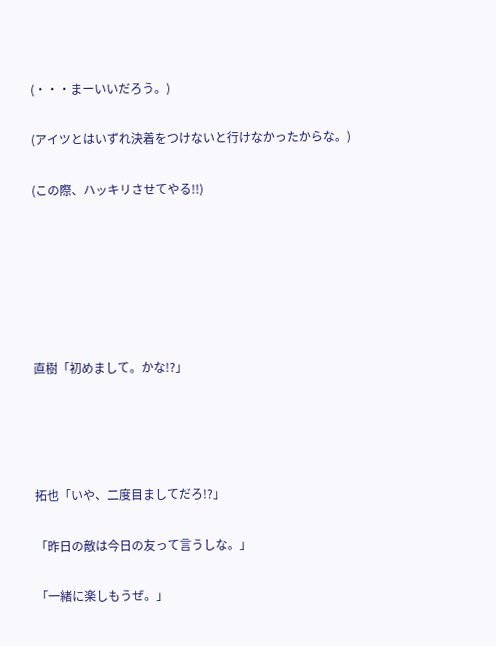(・・・まーいいだろう。)

(アイツとはいずれ決着をつけないと行けなかったからな。)

(この際、ハッキリさせてやる!!)






直樹「初めまして。かな!?」




拓也「いや、二度目ましてだろ!?」

「昨日の敵は今日の友って言うしな。」

「一緒に楽しもうぜ。」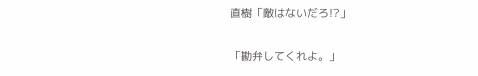直樹「敵はないだろ!?」

「勘弁してくれよ。」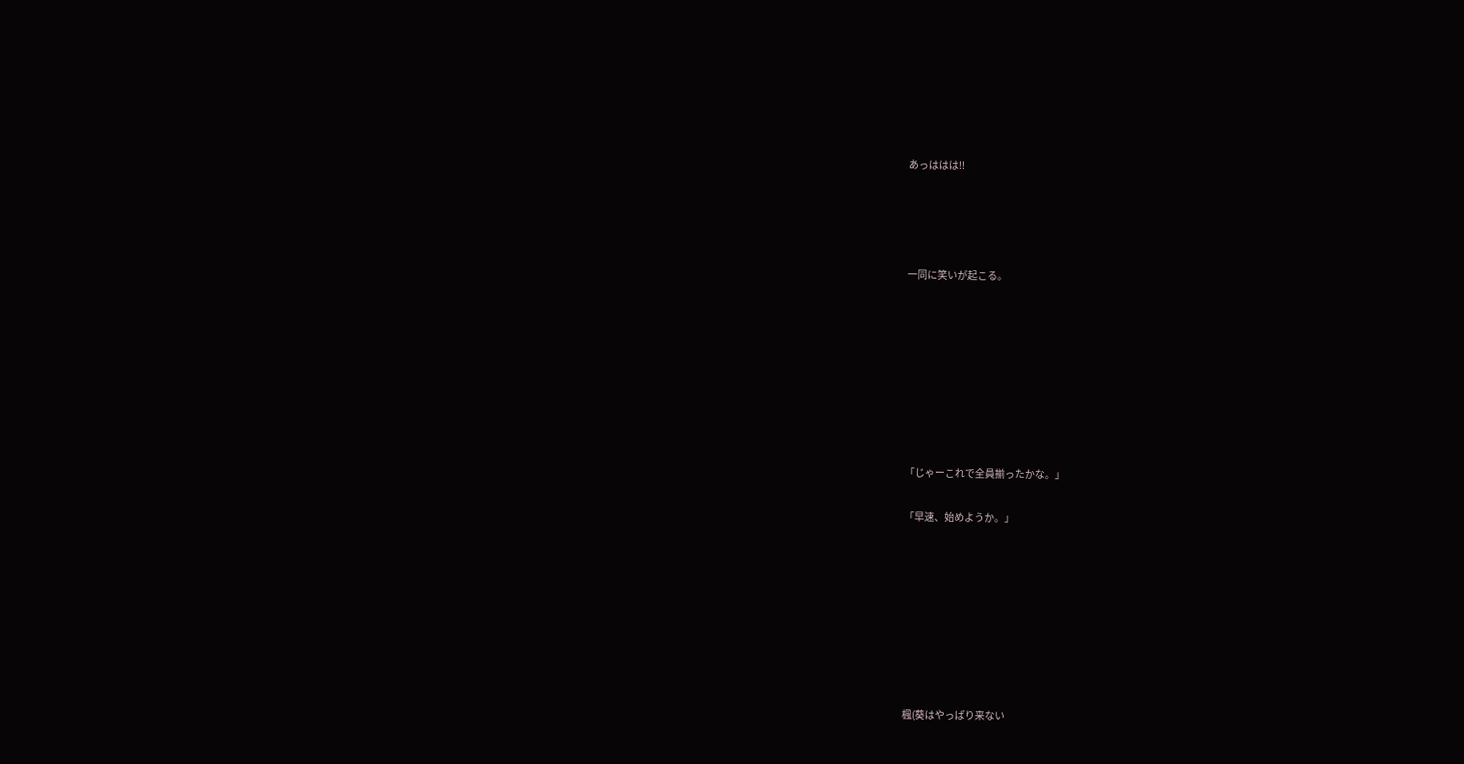あっははは!!




一同に笑いが起こる。








「じゃーこれで全員揃ったかな。」

「早速、始めようか。」








楓(葵はやっぱり来ない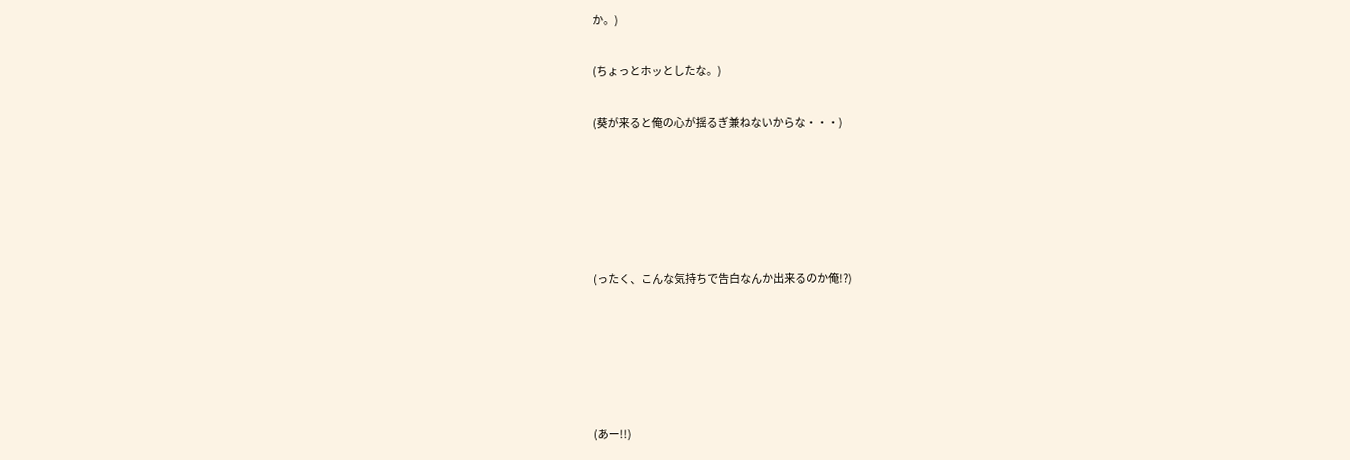か。)

(ちょっとホッとしたな。)

(葵が来ると俺の心が揺るぎ兼ねないからな・・・)





(ったく、こんな気持ちで告白なんか出来るのか俺!?)





(あー!!)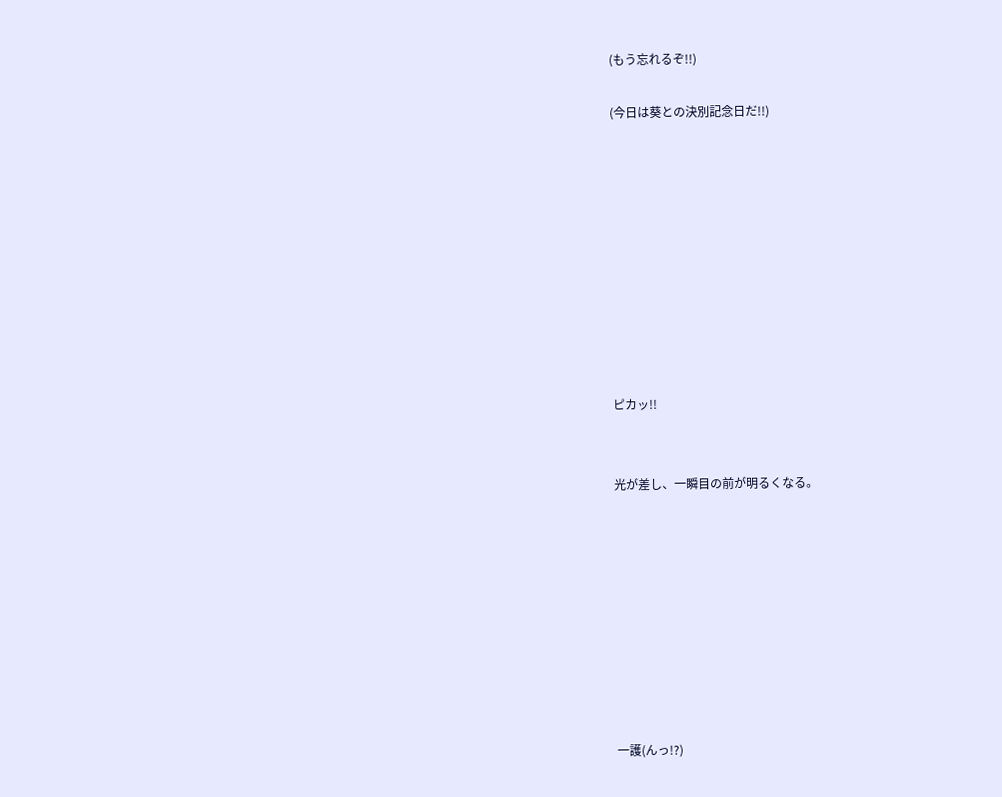(もう忘れるぞ!!)

(今日は葵との決別記念日だ!!)










ピカッ!!


光が差し、一瞬目の前が明るくなる。









一護(んっ!?)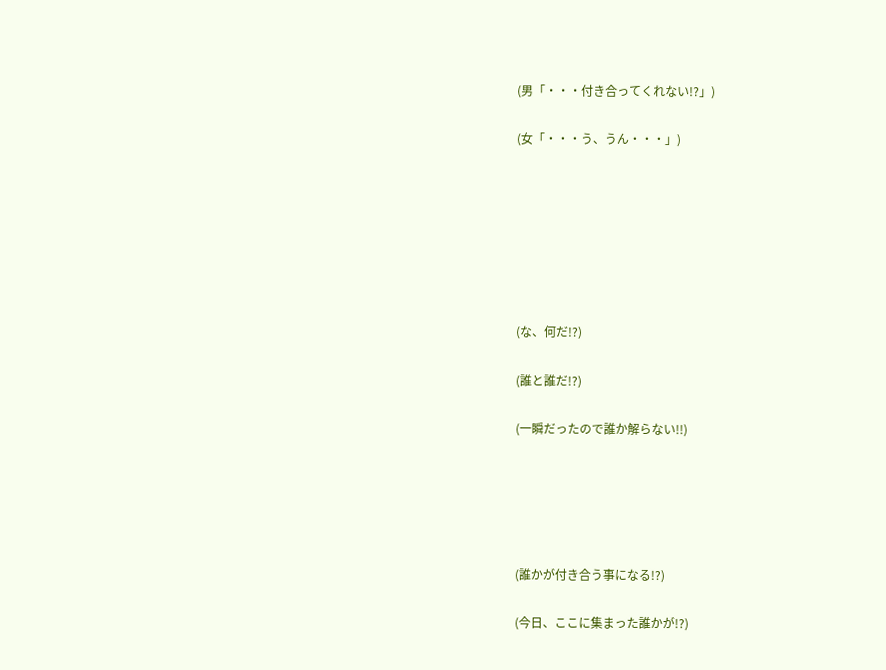(男「・・・付き合ってくれない!?」)

(女「・・・う、うん・・・」)







(な、何だ!?)

(誰と誰だ!?)

(一瞬だったので誰か解らない!!)





(誰かが付き合う事になる!?)

(今日、ここに集まった誰かが!?)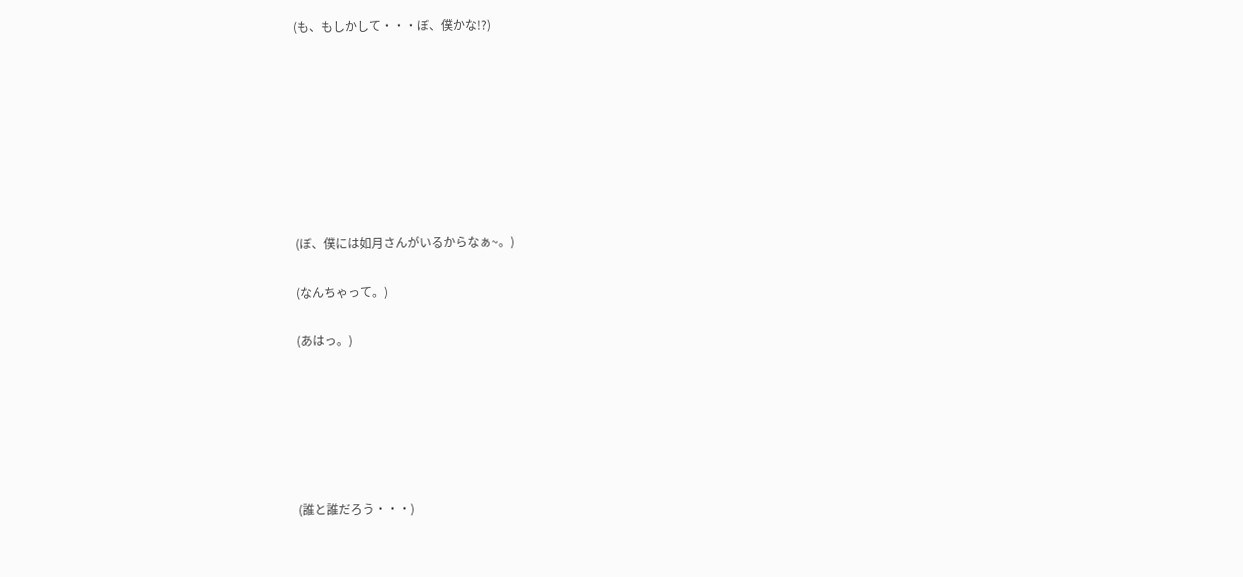(も、もしかして・・・ぼ、僕かな!?)








(ぼ、僕には如月さんがいるからなぁ~。)

(なんちゃって。)

(あはっ。)






(誰と誰だろう・・・)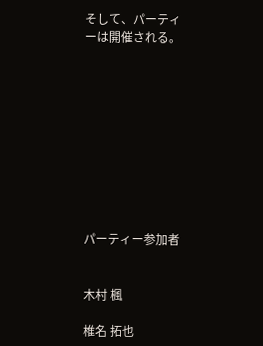そして、パーティーは開催される。










パーティー参加者


木村 楓

椎名 拓也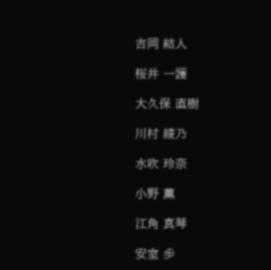吉岡 結人

桜井 一護

大久保 直樹

川村 綾乃

水吹 玲奈

小野 薫

江角 真琴

安室 歩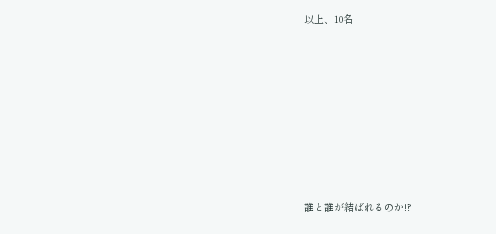以上、10名








誰と誰が結ばれるのか!?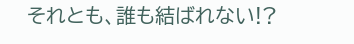それとも、誰も結ばれない!?